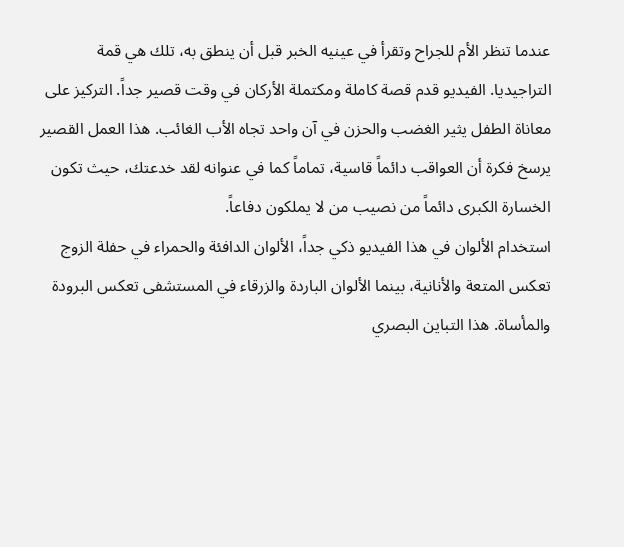عندما تنظر الأم للجراح وتقرأ في عينيه الخبر قبل أن ينطق به، تلك هي قمة التراجيديا. الفيديو قدم قصة كاملة ومكتملة الأركان في وقت قصير جداً. التركيز على معاناة الطفل يثير الغضب والحزن في آن واحد تجاه الأب الغائب. هذا العمل القصير يرسخ فكرة أن العواقب دائماً قاسية، تماماً كما في عنوانه لقد خدعتك، حيث تكون الخسارة الكبرى دائماً من نصيب من لا يملكون دفاعاً.
استخدام الألوان في هذا الفيديو ذكي جداً، الألوان الدافئة والحمراء في حفلة الزوج تعكس المتعة والأنانية، بينما الألوان الباردة والزرقاء في المستشفى تعكس البرودة والمأساة. هذا التباين البصري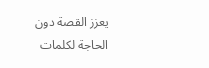يعزز القصة دون الحاجة لكلمات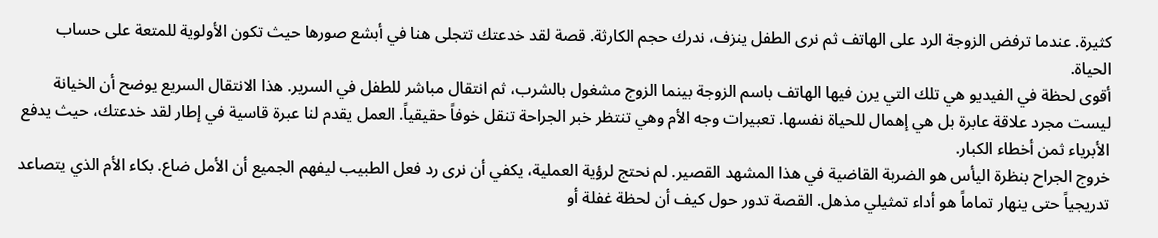كثيرة. عندما ترفض الزوجة الرد على الهاتف ثم نرى الطفل ينزف، ندرك حجم الكارثة. قصة لقد خدعتك تتجلى هنا في أبشع صورها حيث تكون الأولوية للمتعة على حساب الحياة.
أقوى لحظة في الفيديو هي تلك التي يرن فيها الهاتف باسم الزوجة بينما الزوج مشغول بالشرب، ثم انتقال مباشر للطفل في السرير. هذا الانتقال السريع يوضح أن الخيانة ليست مجرد علاقة عابرة بل هي إهمال للحياة نفسها. تعبيرات وجه الأم وهي تنتظر خبر الجراحة تنقل خوفاً حقيقياً. العمل يقدم لنا عبرة قاسية في إطار لقد خدعتك، حيث يدفع الأبرياء ثمن أخطاء الكبار.
خروج الجراح بنظرة اليأس هو الضربة القاضية في هذا المشهد القصير. لم نحتج لرؤية العملية، يكفي أن نرى رد فعل الطبيب ليفهم الجميع أن الأمل ضاع. بكاء الأم الذي يتصاعد تدريجياً حتى ينهار تماماً هو أداء تمثيلي مذهل. القصة تدور حول كيف أن لحظة غفلة أو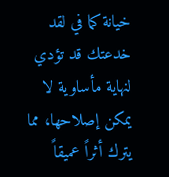خيانة كما في لقد خدعتك قد تؤدي لنهاية مأساوية لا يمكن إصلاحها، مما يترك أثراً عميقاً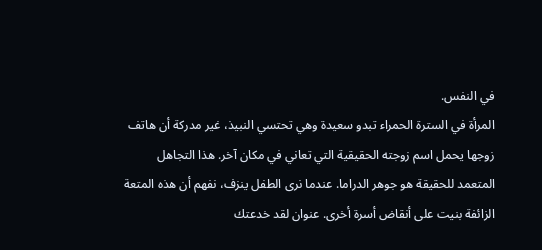في النفس.
المرأة في السترة الحمراء تبدو سعيدة وهي تحتسي النبيذ، غير مدركة أن هاتف زوجها يحمل اسم زوجته الحقيقية التي تعاني في مكان آخر. هذا التجاهل المتعمد للحقيقة هو جوهر الدراما. عندما نرى الطفل ينزف، نفهم أن هذه المتعة الزائفة بنيت على أنقاض أسرة أخرى. عنوان لقد خدعتك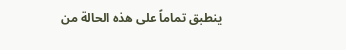ينطبق تماماً على هذه الحالة من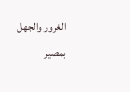الغرور والجهل بمصير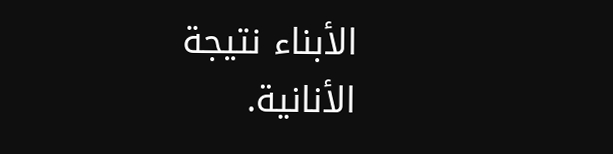الأبناء نتيجة الأنانية.